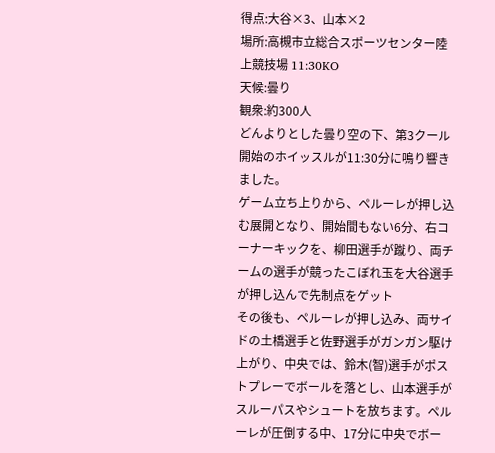得点:大谷×3、山本×2
場所:高槻市立総合スポーツセンター陸上競技場 11:30KO
天候:曇り
観衆:約300人
どんよりとした曇り空の下、第3クール開始のホイッスルが11:30分に鳴り響きました。
ゲーム立ち上りから、ペルーレが押し込む展開となり、開始間もない6分、右コーナーキックを、柳田選手が蹴り、両チームの選手が競ったこぼれ玉を大谷選手が押し込んで先制点をゲット
その後も、ペルーレが押し込み、両サイドの土橋選手と佐野選手がガンガン駆け上がり、中央では、鈴木(智)選手がポストプレーでボールを落とし、山本選手がスルーパスやシュートを放ちます。ペルーレが圧倒する中、17分に中央でボー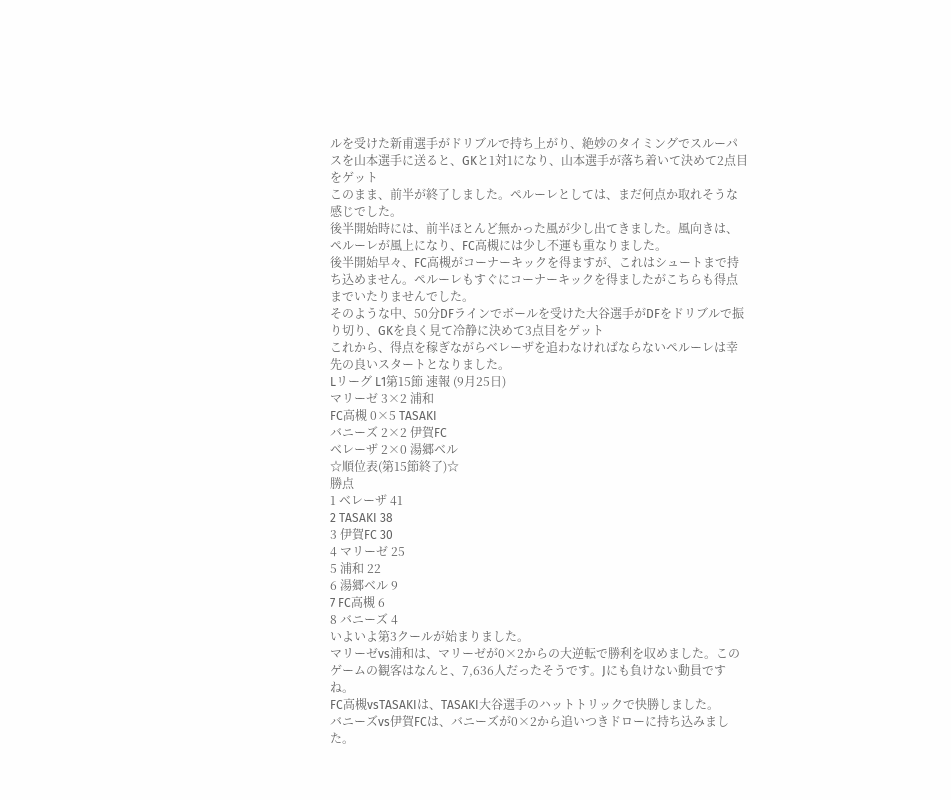ルを受けた新甫選手がドリブルで持ち上がり、絶妙のタイミングでスルーパスを山本選手に送ると、GKと1対1になり、山本選手が落ち着いて決めて2点目をゲット
このまま、前半が終了しました。ペルーレとしては、まだ何点か取れそうな感じでした。
後半開始時には、前半ほとんど無かった風が少し出てきました。風向きは、ペルーレが風上になり、FC高槻には少し不運も重なりました。
後半開始早々、FC高槻がコーナーキックを得ますが、これはシュートまで持ち込めません。ペルーレもすぐにコーナーキックを得ましたがこちらも得点までいたりませんでした。
そのような中、50分DFラインでボールを受けた大谷選手がDFをドリブルで振り切り、GKを良く見て冷静に決めて3点目をゲット
これから、得点を稼ぎながらベレーザを追わなければならないペルーレは幸先の良いスタートとなりました。
Lリーグ L1第15節 速報 (9月25日)
マリーゼ 3×2 浦和
FC高槻 0×5 TASAKI
バニーズ 2×2 伊賀FC
ベレーザ 2×0 湯郷ベル
☆順位表(第15節終了)☆
勝点
1 ベレーザ 41
2 TASAKI 38
3 伊賀FC 30
4 マリーゼ 25
5 浦和 22
6 湯郷ベル 9
7 FC高槻 6
8 バニーズ 4
いよいよ第3クールが始まりました。
マリーゼvs浦和は、マリーゼが0×2からの大逆転で勝利を収めました。このゲームの観客はなんと、7,636人だったそうです。Jにも負けない動員ですね。
FC高槻vsTASAKIは、TASAKI大谷選手のハットトリックで快勝しました。
バニーズvs伊賀FCは、バニーズが0×2から追いつきドローに持ち込みました。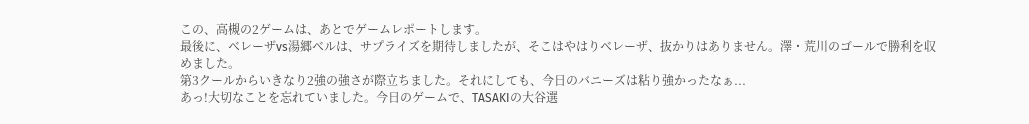この、高槻の2ゲームは、あとでゲームレポートします。
最後に、ベレーザvs湯郷ベルは、サプライズを期待しましたが、そこはやはりベレーザ、抜かりはありません。澤・荒川のゴールで勝利を収めました。
第3クールからいきなり2強の強さが際立ちました。それにしても、今日のバニーズは粘り強かったなぁ...
あっ!大切なことを忘れていました。今日のゲームで、TASAKIの大谷選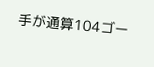手が通算104ゴー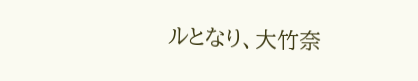ルとなり、大竹奈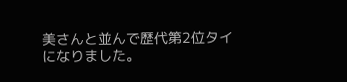美さんと並んで歴代第2位タイになりました。